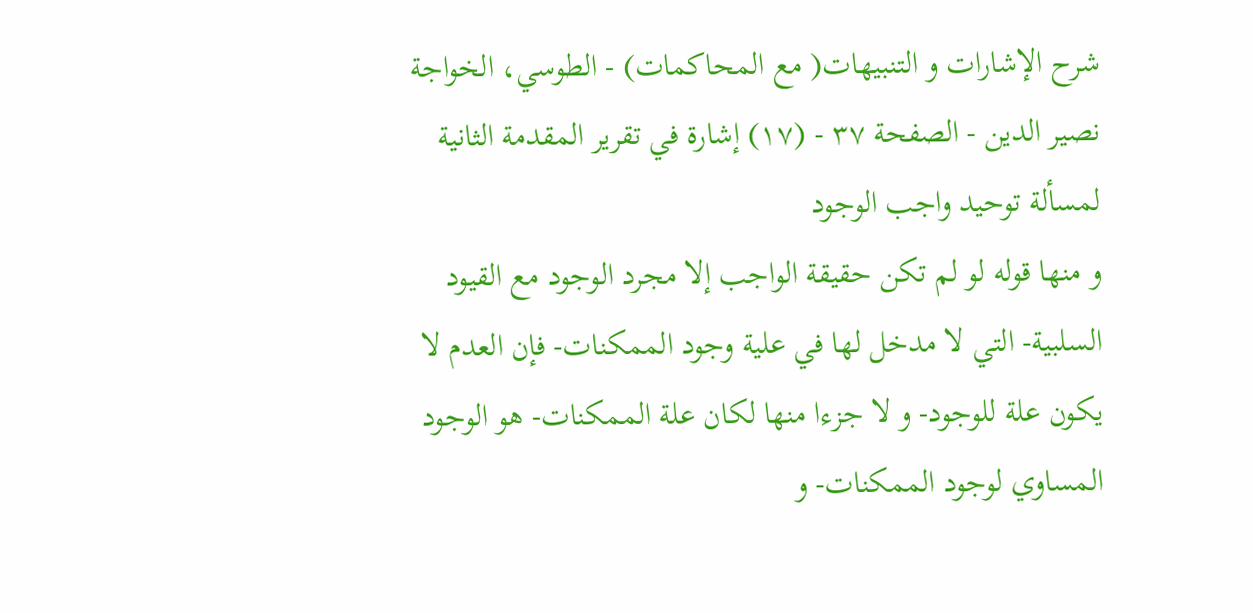شرح الإشارات و التنبيهات( مع المحاكمات) - الطوسي، الخواجة نصير الدين - الصفحة ٣٧ - (١٧) إشارة في تقرير المقدمة الثانية لمسألة توحيد واجب الوجود
و منها قوله لو لم تكن حقيقة الواجب إلا مجرد الوجود مع القيود السلبية- التي لا مدخل لها في علية وجود الممكنات- فإن العدم لا يكون علة للوجود- و لا جزءا منها لكان علة الممكنات- هو الوجود المساوي لوجود الممكنات- و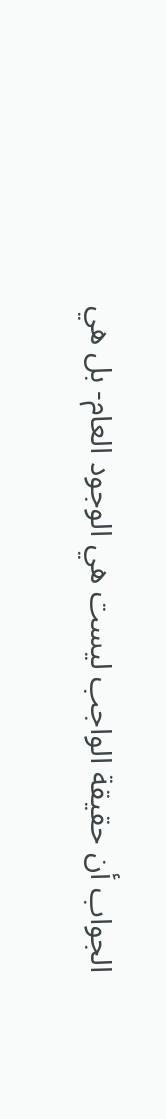الجواب أن حقيقة الواجب ليست هي الوجود العام- بل هي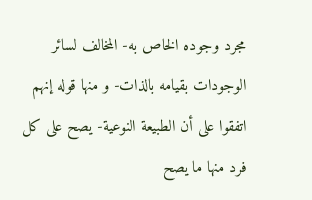مجرد وجوده الخاص به- المخالف لسائر الوجودات بقيامه بالذات- و منها قوله إنهم اتفقوا على أن الطبيعة النوعية- يصح على كل فرد منها ما يصح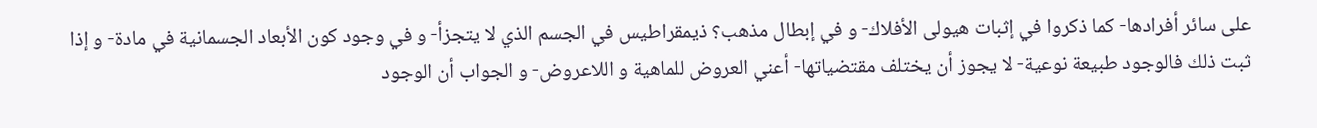على سائر أفرادها- كما ذكروا في إثبات هيولى الأفلاك- و في إبطال مذهب؟ ذيمقراطيس في الجسم الذي لا يتجزأ- و في وجود كون الأبعاد الجسمانية في مادة- و إذا ثبت ذلك فالوجود طبيعة نوعية- لا يجوز أن يختلف مقتضياتها- أعني العروض للماهية و اللاعروض- و الجواب أن الوجود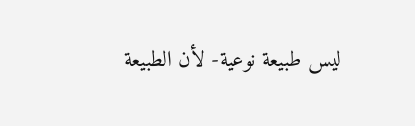ليس طبيعة نوعية- لأن الطبيعة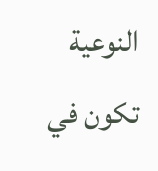النوعية تكون في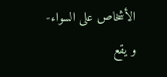الأشخاص على السواء- و يقع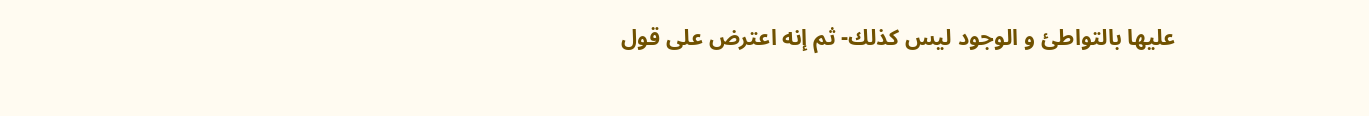عليها بالتواطئ و الوجود ليس كذلك- ثم إنه اعترض على قول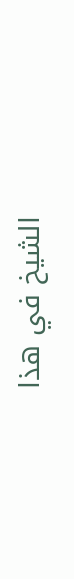الشيخ في هذا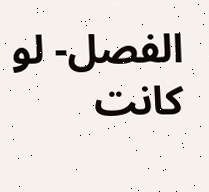الفصل- لو كانت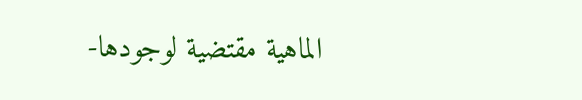الماهية مقتضية لوجودها-